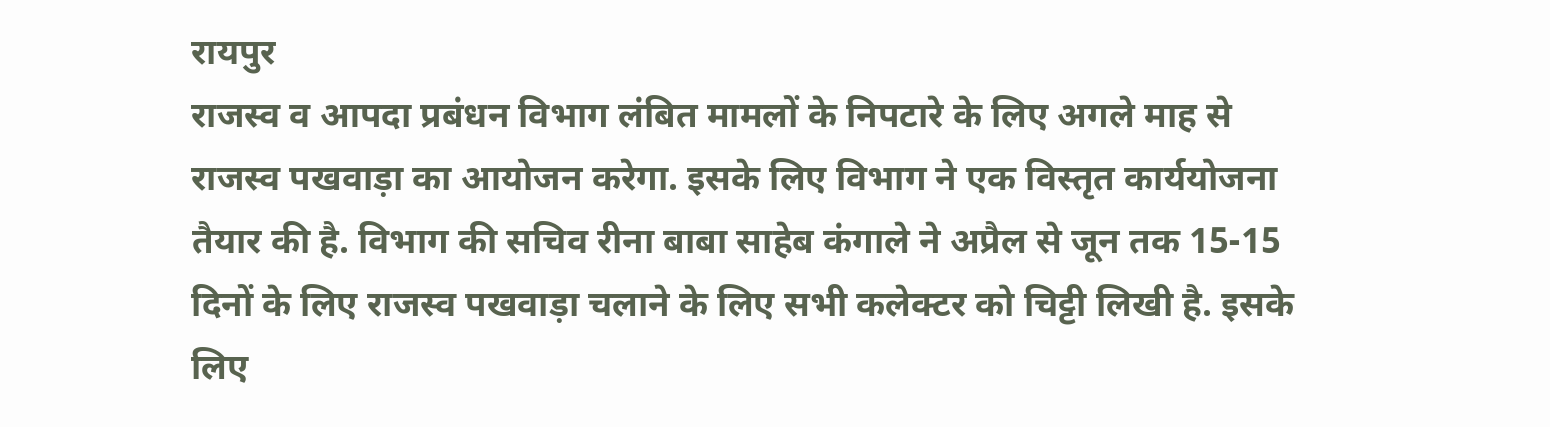रायपुर
राजस्व व आपदा प्रबंधन विभाग लंबित मामलों के निपटारे के लिए अगले माह से राजस्व पखवाड़ा का आयोजन करेगा. इसके लिए विभाग ने एक विस्तृत कार्ययोजना तैयार की है. विभाग की सचिव रीना बाबा साहेब कंगाले ने अप्रैल से जून तक 15-15 दिनों के लिए राजस्व पखवाड़ा चलाने के लिए सभी कलेक्टर को चिट्टी लिखी है. इसके लिए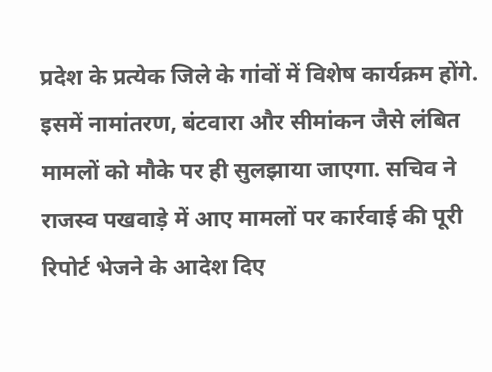प्रदेश के प्रत्येक जिले के गांवों में विशेष कार्यक्रम होंगे.
इसमें नामांतरण, बंटवारा और सीमांकन जैसे लंबित मामलों को मौके पर ही सुलझाया जाएगा. सचिव ने राजस्व पखवाड़े में आए मामलों पर कार्रवाई की पूरी रिपोर्ट भेजने के आदेश दिए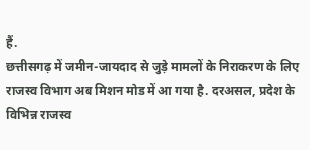हैं.
छत्तीसगढ़ में जमीन-जायदाद से जुड़े मामलों के निराकरण के लिए राजस्व विभाग अब मिशन मोड में आ गया है. दरअसल, प्रदेश के विभिन्न राजस्व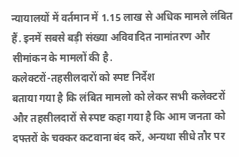न्यायालयों में वर्तमान में 1.15 लाख से अधिक मामले लंबित हैं. इनमें सबसे बड़ी संख्या अविवादित नामांतरण और सीमांकन के मामलों की है.
कलेक्टरों-तहसीलदारों को स्पष्ट निर्देश
बताया गया है कि लंबित मामलो को लेकर सभी कलेक्टरों और तहसीलदारों से स्पष्ट कहा गया है कि आम जनता को दफ्तरों के चक्कर कटवाना बंद करें, अन्यथा सीधे तौर पर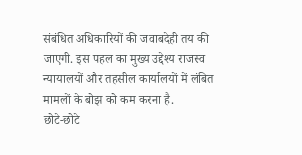संबंधित अधिकारियों की जवाबदेही तय की जाएगी. इस पहल का मुख्य उद्देश्य राजस्व न्यायालयों और तहसील कार्यालयों में लंबित मामलों के बोझ को कम करना है.
छोटे-छोटे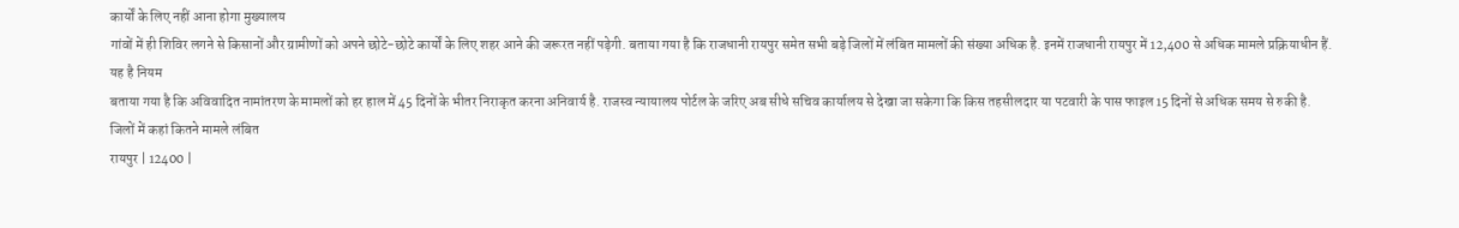कार्यों के लिए नहीं आना होगा मुख्यालय
गांवों में ही शिविर लगने से किसानों और ग्रामीणों को अपने छोटे-छोटे कार्यों के लिए शहर आने की जरूरत नहीं पड़ेगी. बताया गया है कि राजधानी रायपुर समेत सभी बड़े जिलों में लंबित मामलों की संख्या अधिक है. इनमें राजधानी रायपुर में 12,400 से अधिक मामले प्रक्रियाधीन हैं.
यह है नियम
बताया गया है कि अविवादित नामांतरण के मामलों को हर हाल में 45 दिनों के भीतर निराकृत करना अनिवार्य है. राजस्व न्यायालय पोर्टल के जरिए अब सीधे सचिव कार्यालय से देखा जा सकेगा कि किस तहसीलदार या पटवारी के पास फाइल 15 दिनों से अधिक समय से रुकी है.
जिलों में कहां कितने मामले लंबित
रायपुर | 12400 |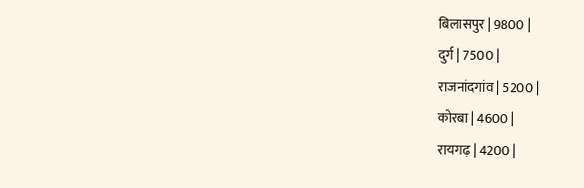बिलासपुर | 9800 |
दुर्ग | 7500 |
राजनांदगांव | 5200 |
कोरबा | 4600 |
रायगढ़ | 4200 |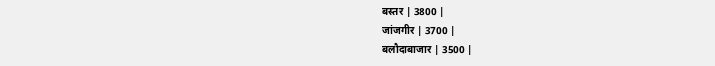बस्तर | 3800 |
जांजगीर | 3700 |
बलौदाबाजार | 3500 |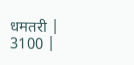धमतरी | 3100 |